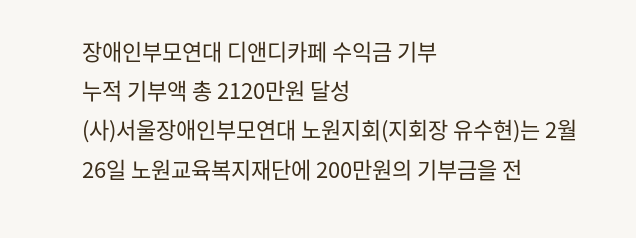장애인부모연대 디앤디카페 수익금 기부
누적 기부액 총 2120만원 달성
(사)서울장애인부모연대 노원지회(지회장 유수현)는 2월 26일 노원교육복지재단에 200만원의 기부금을 전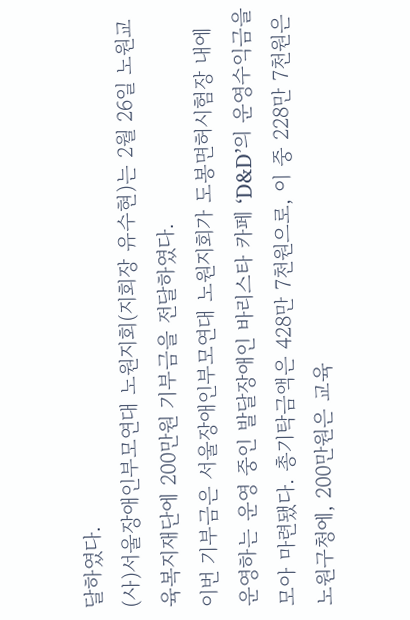달하였다.
(사)서울장애인부모연대 노원지회(지회장 유수현)는 2월 26일 노원교육복지재단에 200만원 기부금을 전달하였다.
이번 기부금은 서울장애인부모연대 노원지회가 도봉면허시험장 내에 운영하는 운영 중인 발달장애인 바리스타 카페 ‘D&D’의 운영수익금을 모아 마련됐다. 총기탁금액은 428만 7천원으로, 이 중 228만 7천원은 노원구청에, 200만원은 교육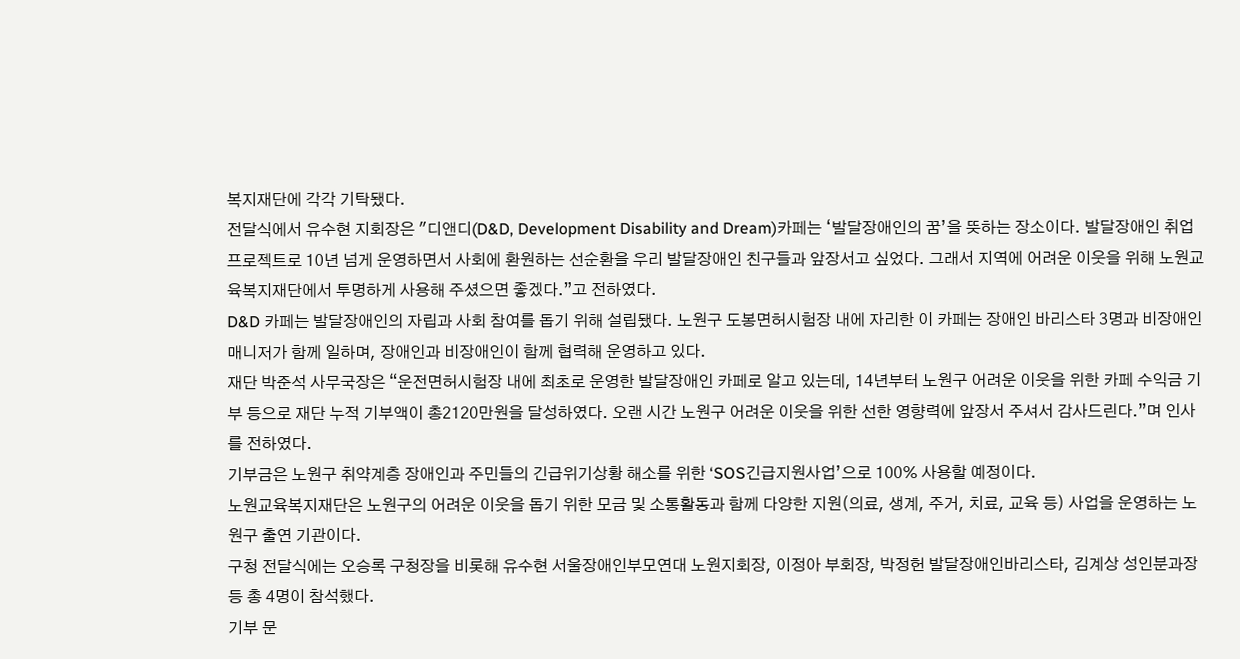복지재단에 각각 기탁됐다.
전달식에서 유수현 지회장은 "디앤디(D&D, Development Disability and Dream)카페는 ‘발달장애인의 꿈’을 뜻하는 장소이다. 발달장애인 취업 프로젝트로 10년 넘게 운영하면서 사회에 환원하는 선순환을 우리 발달장애인 친구들과 앞장서고 싶었다. 그래서 지역에 어려운 이웃을 위해 노원교육복지재단에서 투명하게 사용해 주셨으면 좋겠다.”고 전하였다.
D&D 카페는 발달장애인의 자립과 사회 참여를 돕기 위해 설립됐다. 노원구 도봉면허시험장 내에 자리한 이 카페는 장애인 바리스타 3명과 비장애인 매니저가 함께 일하며, 장애인과 비장애인이 함께 협력해 운영하고 있다.
재단 박준석 사무국장은 “운전면허시험장 내에 최초로 운영한 발달장애인 카페로 알고 있는데, 14년부터 노원구 어려운 이웃을 위한 카페 수익금 기부 등으로 재단 누적 기부액이 총2120만원을 달성하였다. 오랜 시간 노원구 어려운 이웃을 위한 선한 영향력에 앞장서 주셔서 감사드린다.”며 인사를 전하였다.
기부금은 노원구 취약계층 장애인과 주민들의 긴급위기상황 해소를 위한 ‘SOS긴급지원사업’으로 100% 사용할 예정이다.
노원교육복지재단은 노원구의 어려운 이웃을 돕기 위한 모금 및 소통활동과 함께 다양한 지원(의료, 생계, 주거, 치료, 교육 등) 사업을 운영하는 노원구 출연 기관이다.
구청 전달식에는 오승록 구청장을 비롯해 유수현 서울장애인부모연대 노원지회장, 이정아 부회장, 박정헌 발달장애인바리스타, 김계상 성인분과장 등 총 4명이 참석했다.
기부 문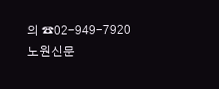의 ☎02-949-7920
노원신문